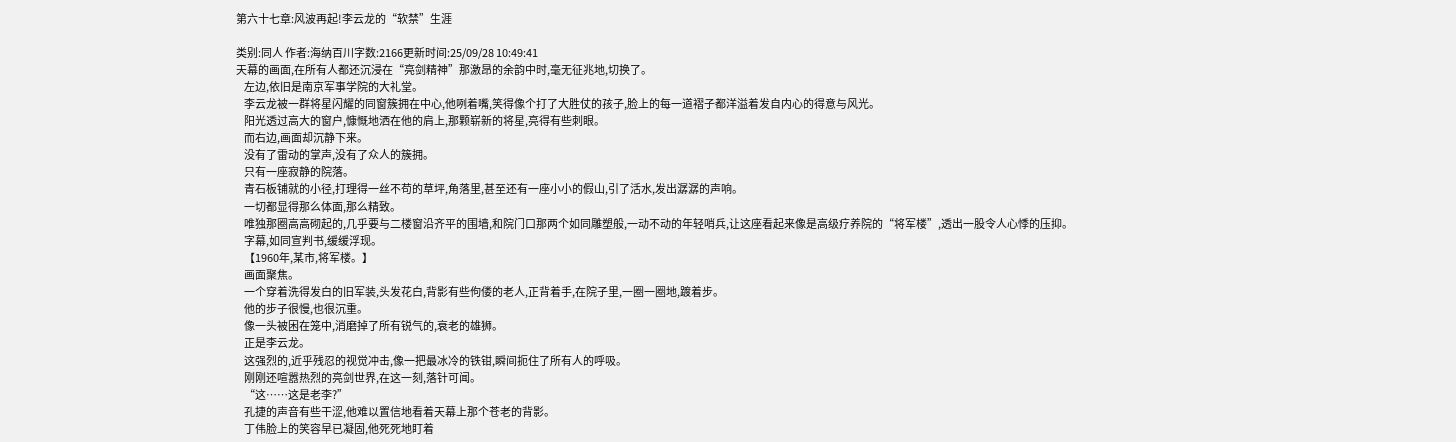第六十七章:风波再起!李云龙的“软禁”生涯

类别:同人 作者:海纳百川字数:2166更新时间:25/09/28 10:49:41
天幕的画面,在所有人都还沉浸在“亮剑精神”那激昂的余韵中时,毫无征兆地,切换了。
    左边,依旧是南京军事学院的大礼堂。
    李云龙被一群将星闪耀的同窗簇拥在中心,他咧着嘴,笑得像个打了大胜仗的孩子,脸上的每一道褶子都洋溢着发自内心的得意与风光。
    阳光透过高大的窗户,慷慨地洒在他的肩上,那颗崭新的将星,亮得有些刺眼。
    而右边,画面却沉静下来。
    没有了雷动的掌声,没有了众人的簇拥。
    只有一座寂静的院落。
    青石板铺就的小径,打理得一丝不苟的草坪,角落里,甚至还有一座小小的假山,引了活水,发出潺潺的声响。
    一切都显得那么体面,那么精致。
    唯独那圈高高砌起的,几乎要与二楼窗沿齐平的围墙,和院门口那两个如同雕塑般,一动不动的年轻哨兵,让这座看起来像是高级疗养院的“将军楼”,透出一股令人心悸的压抑。
    字幕,如同宣判书,缓缓浮现。
    【1960年,某市,将军楼。】
    画面聚焦。
    一个穿着洗得发白的旧军装,头发花白,背影有些佝偻的老人,正背着手,在院子里,一圈一圈地,踱着步。
    他的步子很慢,也很沉重。
    像一头被困在笼中,消磨掉了所有锐气的,衰老的雄狮。
    正是李云龙。
    这强烈的,近乎残忍的视觉冲击,像一把最冰冷的铁钳,瞬间扼住了所有人的呼吸。
    刚刚还喧嚣热烈的亮剑世界,在这一刻,落针可闻。
    “这……这是老李?”
    孔捷的声音有些干涩,他难以置信地看着天幕上那个苍老的背影。
    丁伟脸上的笑容早已凝固,他死死地盯着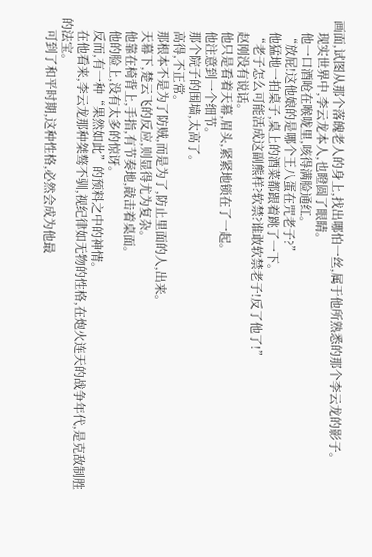画面,试图从那个落魄老人的身上,找出哪怕一丝,属于他所熟悉的那个李云龙的影子。
    现实世界中,李云龙本人,也瞪圆了眼睛。
    他一口酒呛在喉咙里,咳得满脸通红。
    “放屁!这他娘的是哪个王八蛋在咒老子?”
    他猛地一拍桌子,桌上的酒菜都跟着跳了一下。
    “老子怎么可能活成这副熊样?软禁?谁敢软禁老子!反了他了!”
    赵刚没有说话。
    他只是看着天幕,眉头,紧紧地锁在了一起。
    他注意到一个细节。
    那个院子的围墙,太高了。
    高得,不正常。
    那根本不是为了防贼,而是为了,防止里面的人,出来。
    天幕下,楚云飞的反应,则显得尤为复杂。
    他靠在椅背上,手指,有节奏地,敲击着桌面。
    他的脸上,没有太多的惊讶。
    反而,有一种“果然如此”的预料之中的神情。
    在他看来,李云龙那种桀骜不驯,视纪律如无物的性格,在炮火连天的战争年代,是克敌制胜的法宝。
    可到了和平时期,这种性格,必然会成为他最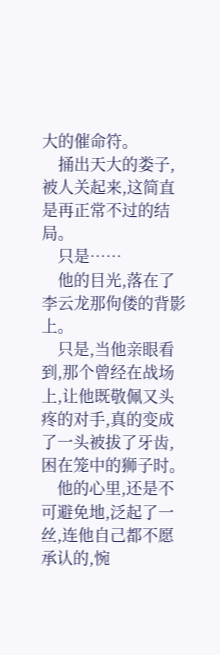大的催命符。
    捅出天大的娄子,被人关起来,这简直是再正常不过的结局。
    只是……
    他的目光,落在了李云龙那佝偻的背影上。
    只是,当他亲眼看到,那个曾经在战场上,让他既敬佩又头疼的对手,真的变成了一头被拔了牙齿,困在笼中的狮子时。
    他的心里,还是不可避免地,泛起了一丝,连他自己都不愿承认的,惋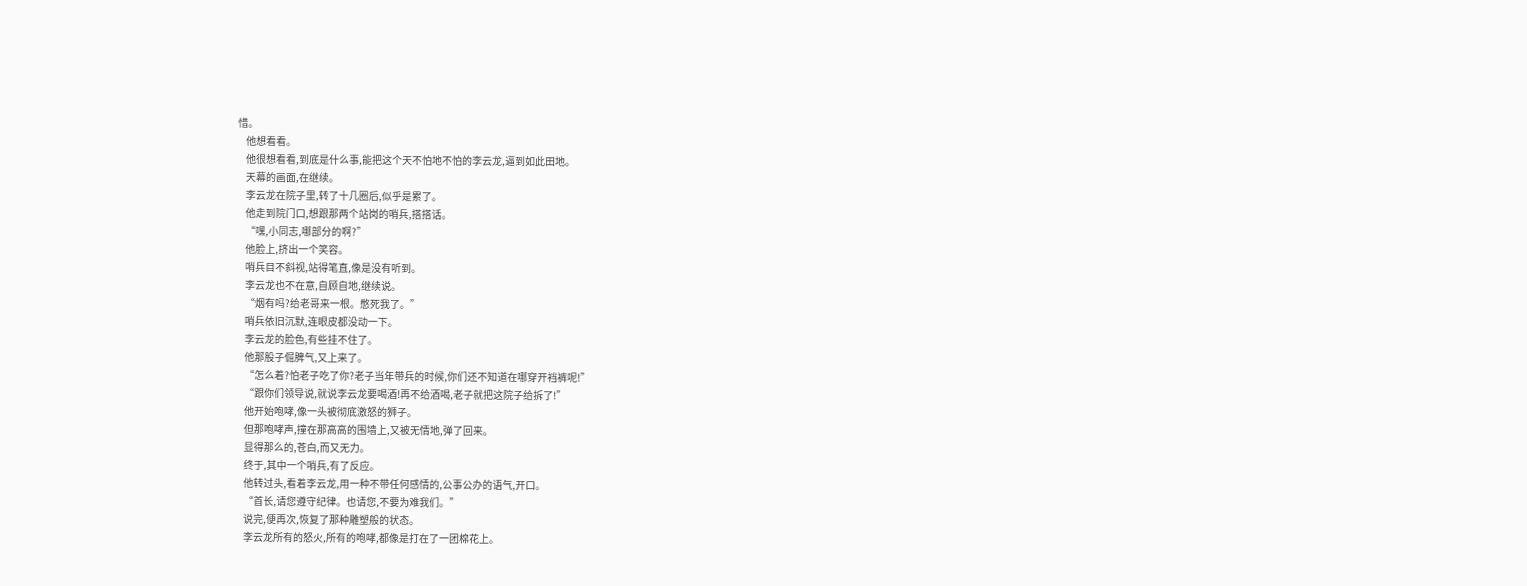惜。
    他想看看。
    他很想看看,到底是什么事,能把这个天不怕地不怕的李云龙,逼到如此田地。
    天幕的画面,在继续。
    李云龙在院子里,转了十几圈后,似乎是累了。
    他走到院门口,想跟那两个站岗的哨兵,搭搭话。
    “嘿,小同志,哪部分的啊?”
    他脸上,挤出一个笑容。
    哨兵目不斜视,站得笔直,像是没有听到。
    李云龙也不在意,自顾自地,继续说。
    “烟有吗?给老哥来一根。憋死我了。”
    哨兵依旧沉默,连眼皮都没动一下。
    李云龙的脸色,有些挂不住了。
    他那股子倔脾气,又上来了。
    “怎么着?怕老子吃了你?老子当年带兵的时候,你们还不知道在哪穿开裆裤呢!”
    “跟你们领导说,就说李云龙要喝酒!再不给酒喝,老子就把这院子给拆了!”
    他开始咆哮,像一头被彻底激怒的狮子。
    但那咆哮声,撞在那高高的围墙上,又被无情地,弹了回来。
    显得那么的,苍白,而又无力。
    终于,其中一个哨兵,有了反应。
    他转过头,看着李云龙,用一种不带任何感情的,公事公办的语气,开口。
    “首长,请您遵守纪律。也请您,不要为难我们。”
    说完,便再次,恢复了那种雕塑般的状态。
    李云龙所有的怒火,所有的咆哮,都像是打在了一团棉花上。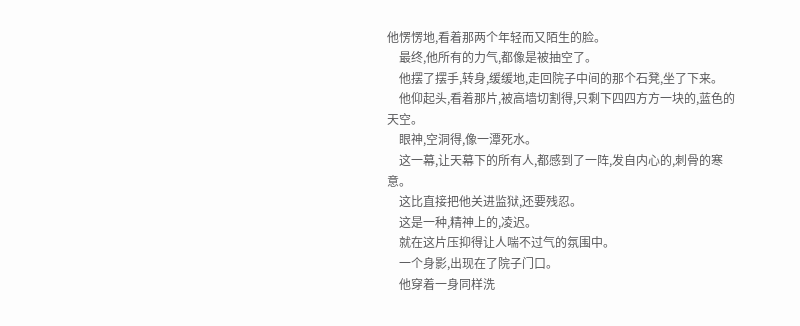他愣愣地,看着那两个年轻而又陌生的脸。
    最终,他所有的力气,都像是被抽空了。
    他摆了摆手,转身,缓缓地,走回院子中间的那个石凳,坐了下来。
    他仰起头,看着那片,被高墙切割得,只剩下四四方方一块的,蓝色的天空。
    眼神,空洞得,像一潭死水。
    这一幕,让天幕下的所有人,都感到了一阵,发自内心的,刺骨的寒意。
    这比直接把他关进监狱,还要残忍。
    这是一种,精神上的,凌迟。
    就在这片压抑得让人喘不过气的氛围中。
    一个身影,出现在了院子门口。
    他穿着一身同样洗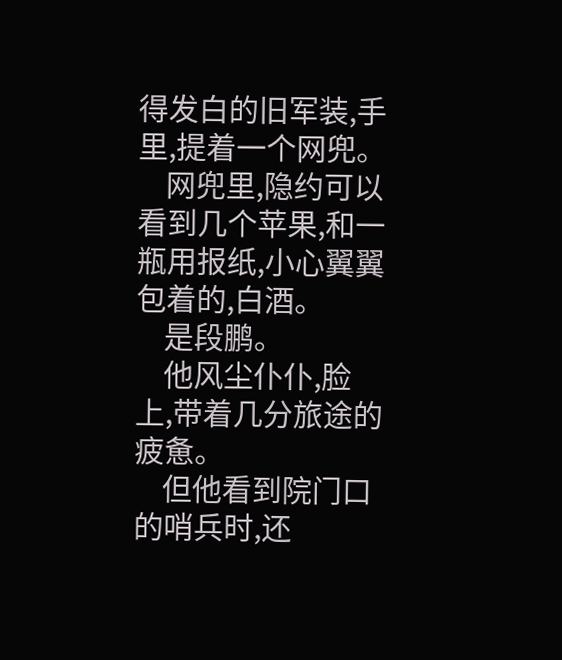得发白的旧军装,手里,提着一个网兜。
    网兜里,隐约可以看到几个苹果,和一瓶用报纸,小心翼翼包着的,白酒。
    是段鹏。
    他风尘仆仆,脸上,带着几分旅途的疲惫。
    但他看到院门口的哨兵时,还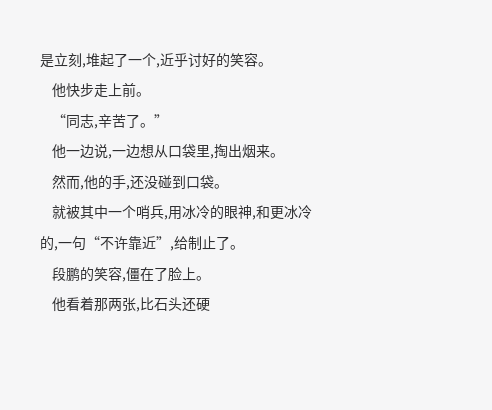是立刻,堆起了一个,近乎讨好的笑容。
    他快步走上前。
    “同志,辛苦了。”
    他一边说,一边想从口袋里,掏出烟来。
    然而,他的手,还没碰到口袋。
    就被其中一个哨兵,用冰冷的眼神,和更冰冷的,一句“不许靠近”,给制止了。
    段鹏的笑容,僵在了脸上。
    他看着那两张,比石头还硬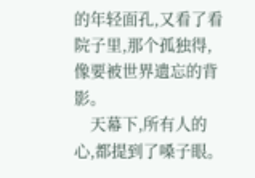的年轻面孔,又看了看院子里,那个孤独得,像要被世界遗忘的背影。
    天幕下,所有人的心,都提到了嗓子眼。